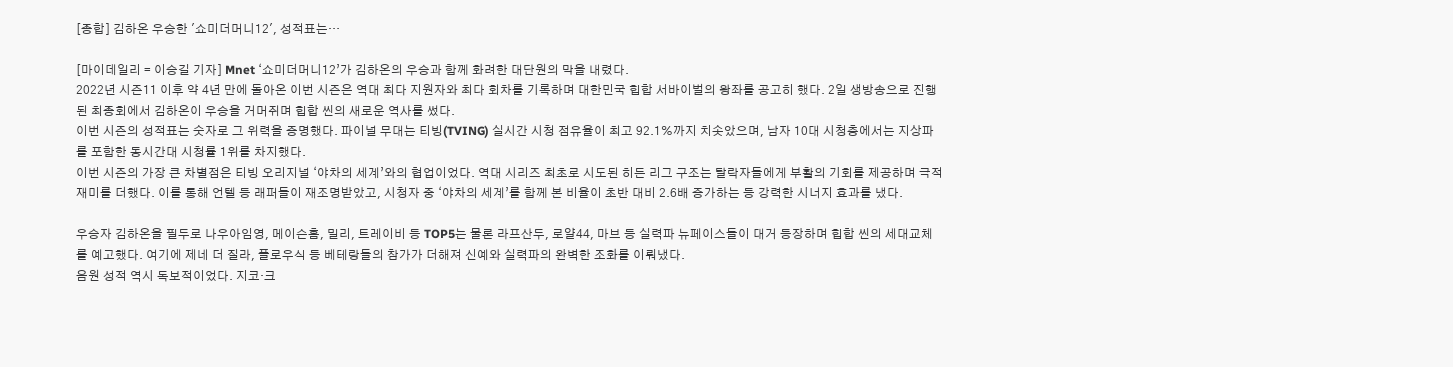[종합] 김하온 우승한 '쇼미더머니12', 성적표는…

[마이데일리 = 이승길 기자] Mnet ‘쇼미더머니12’가 김하온의 우승과 함께 화려한 대단원의 막을 내렸다.
2022년 시즌11 이후 약 4년 만에 돌아온 이번 시즌은 역대 최다 지원자와 최다 회차를 기록하며 대한민국 힙합 서바이벌의 왕좌를 공고히 했다. 2일 생방송으로 진행된 최종회에서 김하온이 우승을 거머쥐며 힙합 씬의 새로운 역사를 썼다.
이번 시즌의 성적표는 숫자로 그 위력을 증명했다. 파이널 무대는 티빙(TVING) 실시간 시청 점유율이 최고 92.1%까지 치솟았으며, 남자 10대 시청층에서는 지상파를 포함한 동시간대 시청률 1위를 차지했다.
이번 시즌의 가장 큰 차별점은 티빙 오리지널 ‘야차의 세계’와의 협업이었다. 역대 시리즈 최초로 시도된 히든 리그 구조는 탈락자들에게 부활의 기회를 제공하며 극적 재미를 더했다. 이를 통해 언텔 등 래퍼들이 재조명받았고, 시청자 중 ‘야차의 세계’를 함께 본 비율이 초반 대비 2.6배 증가하는 등 강력한 시너지 효과를 냈다.

우승자 김하온을 필두로 나우아임영, 메이슨홈, 밀리, 트레이비 등 TOP5는 물론 라프산두, 로얄44, 마브 등 실력파 뉴페이스들이 대거 등장하며 힙합 씬의 세대교체를 예고했다. 여기에 제네 더 질라, 플로우식 등 베테랑들의 참가가 더해져 신예와 실력파의 완벽한 조화를 이뤄냈다.
음원 성적 역시 독보적이었다. 지코·크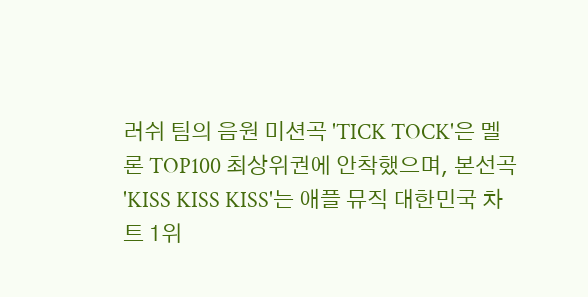러쉬 팀의 음원 미션곡 'TICK TOCK'은 멜론 TOP100 최상위권에 안착했으며, 본선곡 'KISS KISS KISS'는 애플 뮤직 대한민국 차트 1위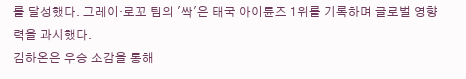를 달성했다. 그레이·로꼬 팀의 '싹'은 태국 아이튠즈 1위를 기록하며 글로벌 영향력을 과시했다.
김하온은 우승 소감을 통해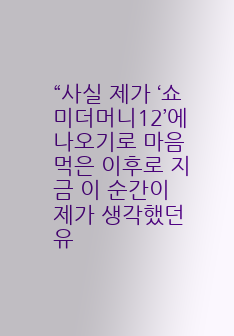“사실 제가 ‘쇼미더머니12’에 나오기로 마음먹은 이후로 지금 이 순간이 제가 생각했던 유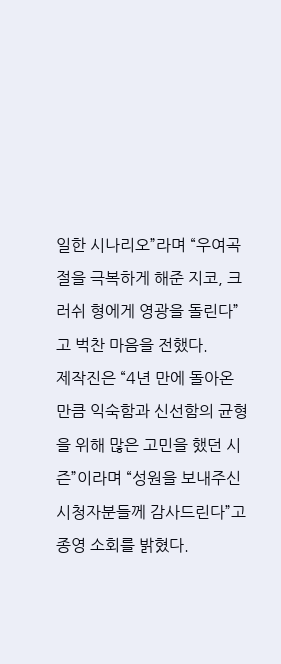일한 시나리오”라며 “우여곡절을 극복하게 해준 지코, 크러쉬 형에게 영광을 돌린다”고 벅찬 마음을 전했다.
제작진은 “4년 만에 돌아온 만큼 익숙함과 신선함의 균형을 위해 많은 고민을 했던 시즌”이라며 “성원을 보내주신 시청자분들께 감사드린다”고 종영 소회를 밝혔다.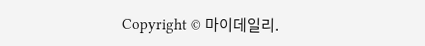Copyright © 마이데일리.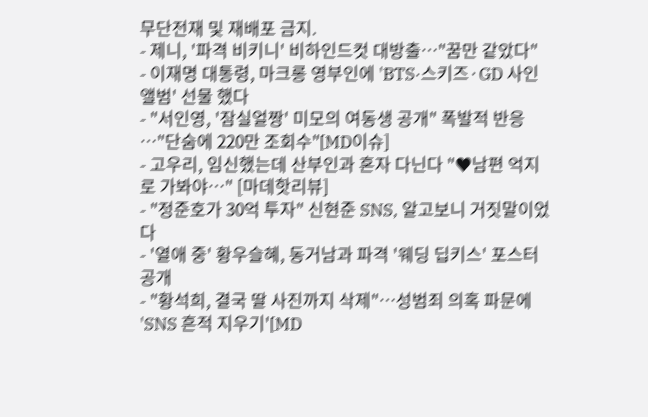무단전재 및 재배포 금지.
- 제니, '파격 비키니' 비하인드컷 대방출…"꿈만 같았다"
- 이재명 대통령, 마크롱 영부인에 'BTS·스키즈·GD 사인앨범' 선물 했다
- "서인영, '잠실얼짱' 미모의 여동생 공개" 폭발적 반응 …"단숨에 220만 조회수"[MD이슈]
- 고우리, 임신했는데 산부인과 혼자 다닌다 "♥남편 억지로 가봐야…" [마데핫리뷰]
- "정준호가 30억 투자" 신현준 SNS, 알고보니 거짓말이었다
- '열애 중' 황우슬혜, 동거남과 파격 '웨딩 딥키스' 포스터 공개
- "황석희, 결국 딸 사진까지 삭제"…성범죄 의혹 파문에 'SNS 흔적 지우기'[MD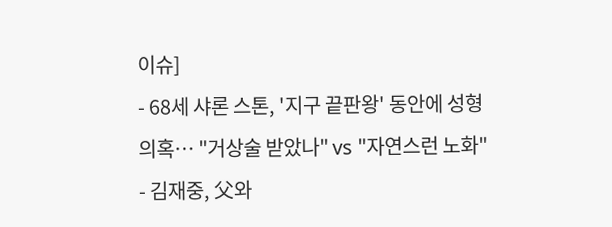이슈]
- 68세 샤론 스톤, '지구 끝판왕' 동안에 성형 의혹… "거상술 받았나" vs "자연스런 노화"
- 김재중, 父와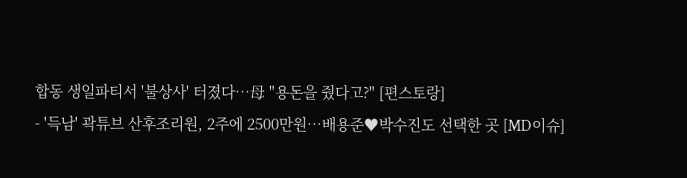합동 생일파티서 '불상사' 터졌다…母 "용돈을 줬다고?" [편스토랑]
- '득남' 곽튜브 산후조리원, 2주에 2500만원…배용준♥박수진도 선택한 곳 [MD이슈]